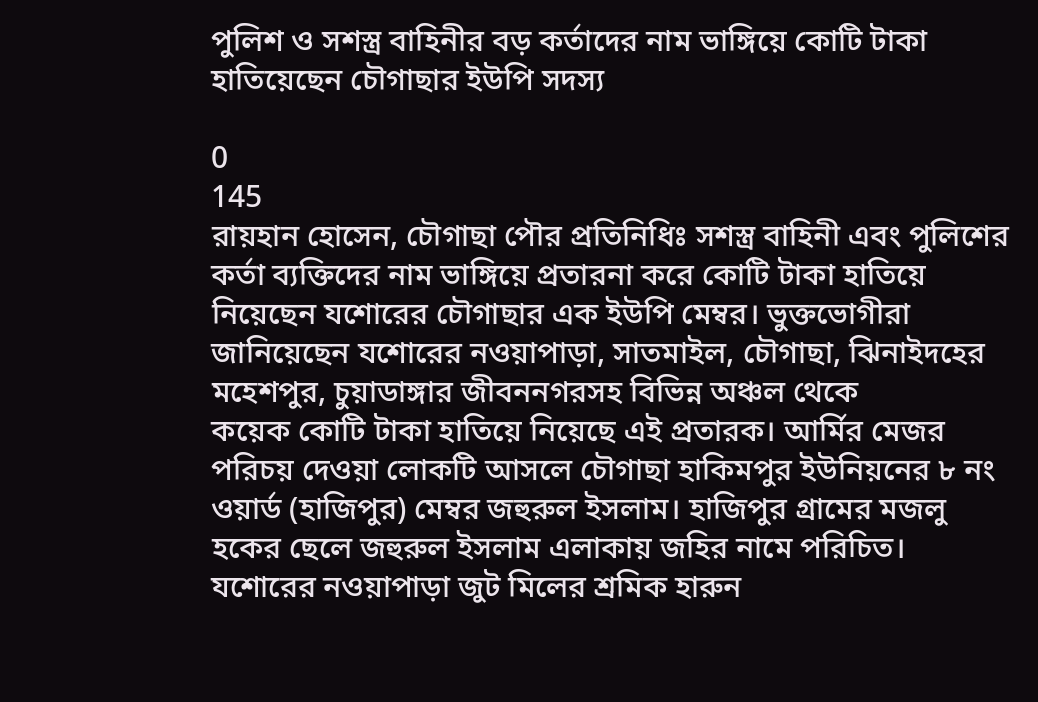পুলিশ ও সশস্ত্র বাহিনীর বড় কর্তাদের নাম ভাঙ্গিয়ে কোটি টাকা হাতিয়েছেন চৌগাছার ইউপি সদস্য

0
145
রায়হান হোসেন, চৌগাছা পৌর প্রতিনিধিঃ সশস্ত্র বাহিনী এবং পুলিশের কর্তা ব্যক্তিদের নাম ভাঙ্গিয়ে প্রতারনা করে কোটি টাকা হাতিয়ে নিয়েছেন যশোরের চৌগাছার এক ইউপি মেম্বর। ভুক্তভোগীরা জানিয়েছেন যশোরের নওয়াপাড়া, সাতমাইল, চৌগাছা, ঝিনাইদহের মহেশপুর, চুয়াডাঙ্গার জীবননগরসহ বিভিন্ন অঞ্চল থেকে
কয়েক কোটি টাকা হাতিয়ে নিয়েছে এই প্রতারক। আর্মির মেজর পরিচয় দেওয়া লোকটি আসলে চৌগাছা হাকিমপুর ইউনিয়নের ৮ নং ওয়ার্ড (হাজিপুর) মেম্বর জহুরুল ইসলাম। হাজিপুর গ্রামের মজলু হকের ছেলে জহুরুল ইসলাম এলাকায় জহির নামে পরিচিত। যশোরের নওয়াপাড়া জুট মিলের শ্রমিক হারুন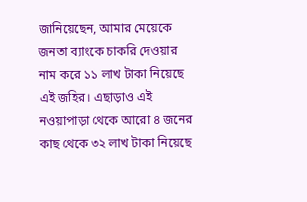জানিয়েছেন, আমার মেয়েকে জনতা ব্যাংকে চাকরি দেওয়ার নাম করে ১১ লাখ টাকা নিয়েছে এই জহির। এছাড়াও এই নওয়াপাড়া থেকে আরো ৪ জনের কাছ থেকে ৩২ লাখ টাকা নিয়েছে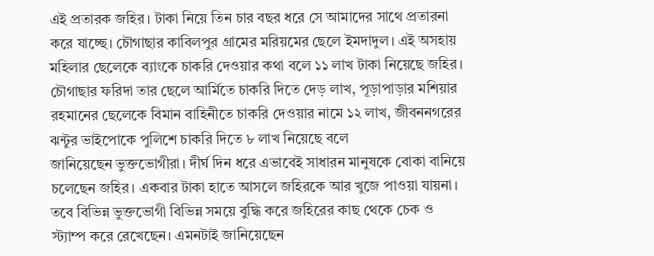এই প্রতারক জহির। টাকা নিয়ে তিন চার বছর ধরে সে আমাদের সাথে প্রতারনা করে যাচ্ছে। চৌগাছার কাবিলপুর গ্রামের মরিয়মের ছেলে ইমদাদুল। এই অসহায় মহিলার ছেলেকে ব্যাংকে চাকরি দেওয়ার কথা বলে ১১ লাখ টাকা নিয়েছে জহির। চৌগাছার ফরিদা তার ছেলে আর্মিতে চাকরি দিতে দেড় লাখ, পূড়াপাড়ার মশিয়ার রহমানের ছেলেকে বিমান বাহিনীতে চাকরি দেওয়ার নামে ১২ লাখ, জীবননগরের ঝন্টুর ভাইপোকে পুলিশে চাকরি দিতে ৮ লাখ নিয়েছে বলে
জানিয়েছেন ভুক্তভোগীরা। দীর্ঘ দিন ধরে এভাবেই সাধারন মানুষকে বোকা বানিয়ে চলেছেন জহির। একবার টাকা হাতে আসলে জহিরকে আর খুজে পাওয়া যায়না। তবে বিভিন্ন ভুক্তভোগী বিভিন্ন সময়ে বুদ্ধি করে জহিরের কাছ থেকে চেক ও স্ট্যাম্প করে রেখেছেন। এমনটাই জানিয়েছেন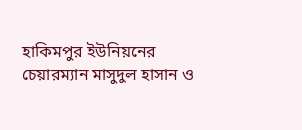হাকিমপুর ইউনিয়নের চেয়ারম্যান মাসুদুল হাসান ও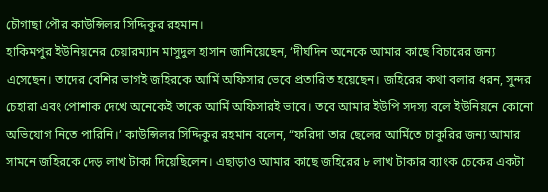চৌগাছা পৌর কাউন্সিলর সিদ্দিকুর রহমান।
হাকিমপুর ইউনিয়নের চেয়ারম্যান মাসুদুল হাসান জানিয়েছেন, ‘দীর্ঘদিন অনেকে আমার কাছে বিচারের জন্য এসেছেন। তাদের বেশির ভাগই জহিরকে আর্মি অফিসার ভেবে প্রতারিত হয়েছেন। জহিরের কথা বলার ধরন, সুন্দর চেহারা এবং পোশাক দেখে অনেকেই তাকে আর্মি অফিসারই ভাবে। তবে আমার ইউপি সদস্য বলে ইউনিয়নে কোনো অভিযোগ নিতে পারিনি।’ কাউন্সিলর সিদ্দিকুর রহমান বলেন, “ফরিদা তার ছেলের আর্মিতে চাকুরির জন্য আমার সামনে জহিরকে দেড় লাখ টাকা দিয়েছিলেন। এছাড়াও আমার কাছে জহিরের ৮ লাখ টাকার ব্যাংক চেকের একটা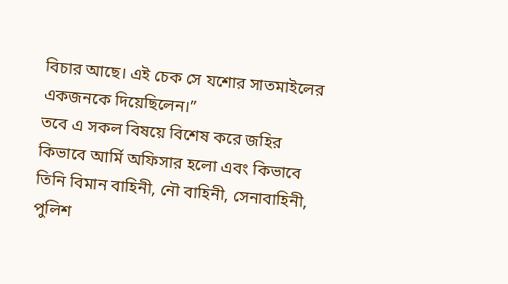বিচার আছে। এই চেক সে যশোর সাতমাইলের একজনকে দিয়েছিলেন।”
তবে এ সকল বিষয়ে বিশেষ করে জহির কিভাবে আর্মি অফিসার হলো এবং কিভাবে তিনি বিমান বাহিনী, নৌ বাহিনী, সেনাবাহিনী, পুলিশ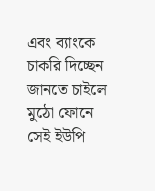এবং ব্যাংকে চাকরি দিচ্ছেন জানতে চাইলে মুঠো ফোনে সেই ইউপি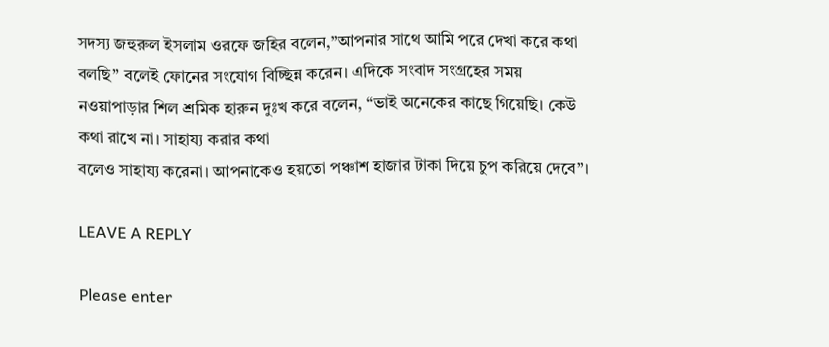সদস্য জহুরুল ইসলাম ওরফে জহির বলেন,”আপনার সাথে আমি পরে দেখা করে কথা বলছি” বলেই ফোনের সংযোগ বিচ্ছিন্ন করেন। এদিকে সংবাদ সংগ্রহের সময় নওয়াপাড়ার শিল শ্রমিক হারুন দুঃখ করে বলেন, “ভাই অনেকের কাছে গিয়েছি। কেউ কথা রাখে না। সাহায্য করার কথা
বলেও সাহায্য করেনা। আপনাকেও হয়তো পঞ্চাশ হাজার টাকা দিয়ে চুপ করিয়ে দেবে”।

LEAVE A REPLY

Please enter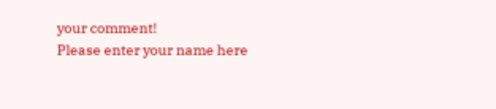your comment!
Please enter your name here